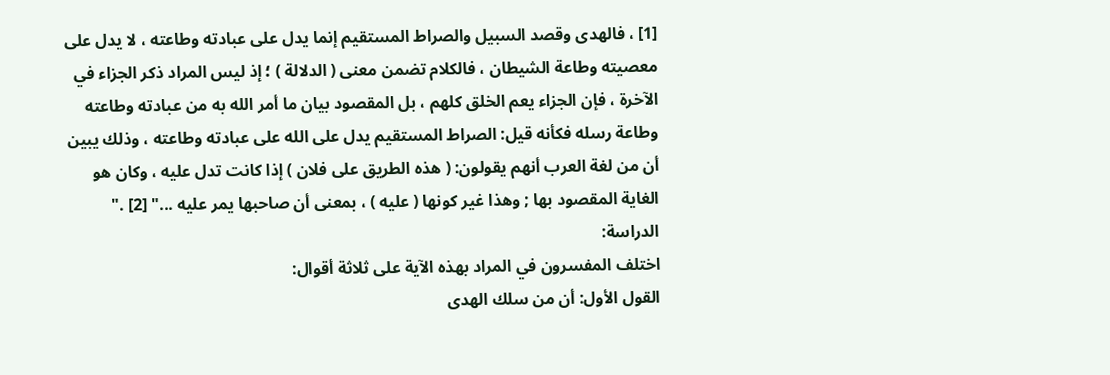[1] ، فالهدى وقصد السبيل والصراط المستقيم إنما يدل على عبادته وطاعته ، لا يدل على معصيته وطاعة الشيطان ، فالكلام تضمن معنى ( الدلالة ) ؛ إذ ليس المراد ذكر الجزاء في الآخرة ، فإن الجزاء يعم الخلق كلهم ، بل المقصود بيان ما أمر الله به من عبادته وطاعته وطاعة رسله فكأنه قيل: الصراط المستقيم يدل على الله على عبادته وطاعته ، وذلك يبين أن من لغة العرب أنهم يقولون: ( هذه الطريق على فلان ) إذا كانت تدل عليه ، وكان هو الغاية المقصود بها ; وهذا غير كونها ( عليه ) ، بمعنى أن صاحبها يمر عليه ..." [2] ."
الدراسة:
اختلف المفسرون في المراد بهذه الآية على ثلاثة أقوال:
القول الأول: أن من سلك الهدى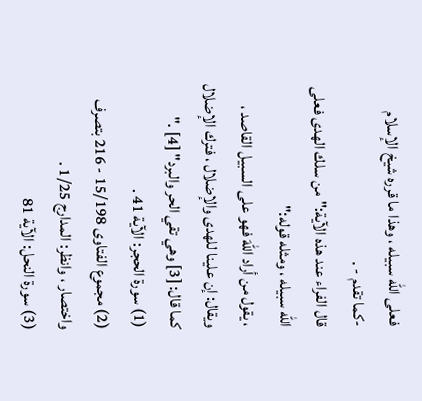فعلى الله سبيله ، وهذا ما قرره شيخ الإسلام
-كما تقدم - .
قال الفراء عند هذه الآية:"من سلك الهدى فعلى الله سبيله ، ومثله قوله:"
، يقول من أراد اللهَ فهو على السبيل القاصد ، ويقال: إن علينا للهدى والإضلال ، فترك الإضلال كما قال: [3] وهي تقي الحر والبرد" [4] ."
(1) سورة الحجر: الآية 41 .
(2) مجموع الفتاوى 15/198 - 216 بتصرف واختصار ، وانظر: المدارج 1/25 .
(3) سورة النحل: الآية 81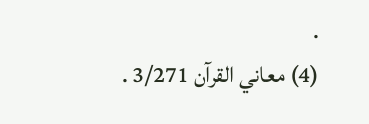.
(4) معاني القرآن 3/271 .